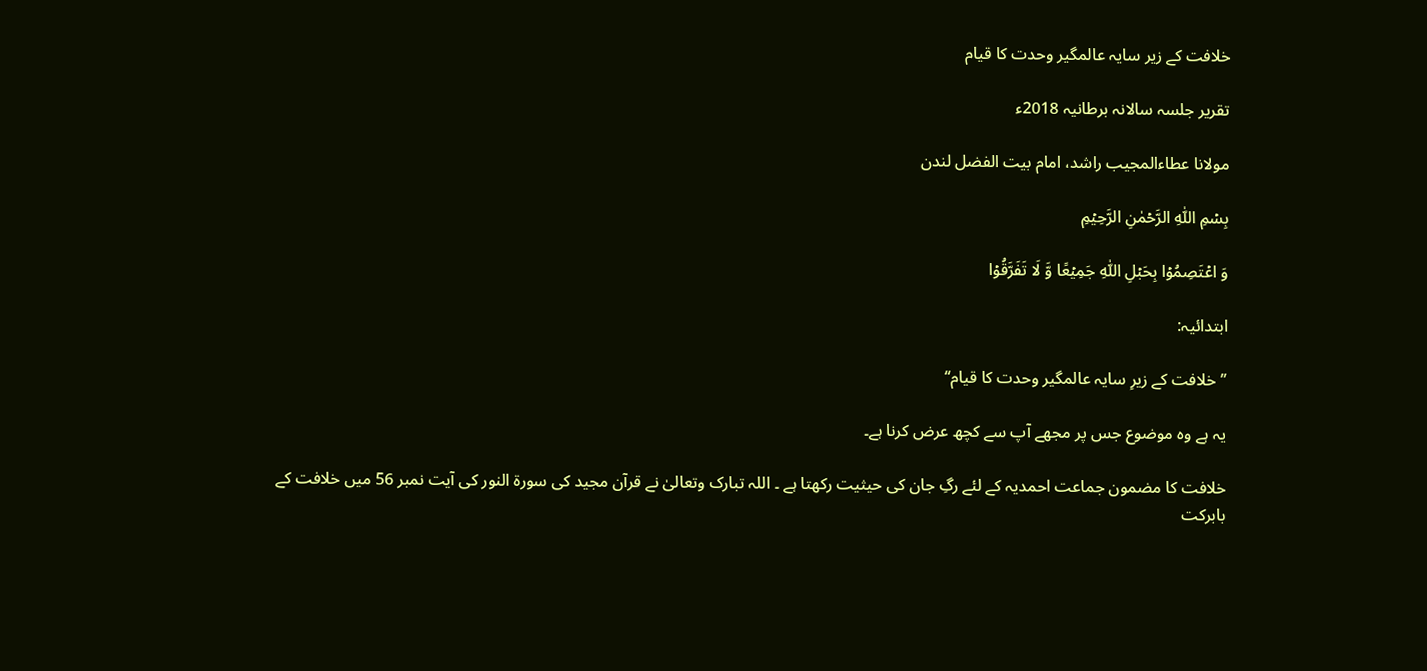خلافت کے زیر سایہ عالمگیر وحدت کا قیام

تقریر جلسہ سالانہ برطانیہ 2018ء

مولانا عطاءالمجیب راشد، امام بیت الفضل لندن

بِسۡمِ اللّٰہِ الرَّحۡمٰنِ الرَّحِیۡمِ

وَ اعۡتَصِمُوۡا بِحَبۡلِ اللّٰہِ جَمِیۡعًا وَّ لَا تَفَرَّقُوۡا

ابتدائیہ:

’’ خلافت کے زیرِ سایہ عالمگیر وحدت کا قیام‘‘

یہ ہے وہ موضوع جس پر مجھے آپ سے کچھ عرض کرنا ہے۔

خلافت کا مضمون جماعت احمدیہ کے لئے رگِ جان کی حیثیت رکھتا ہے ۔ اللہ تبارک وتعالیٰ نے قرآن مجید کی سورۃ النور کی آیت نمبر 56 میں خلافت کے بابرکت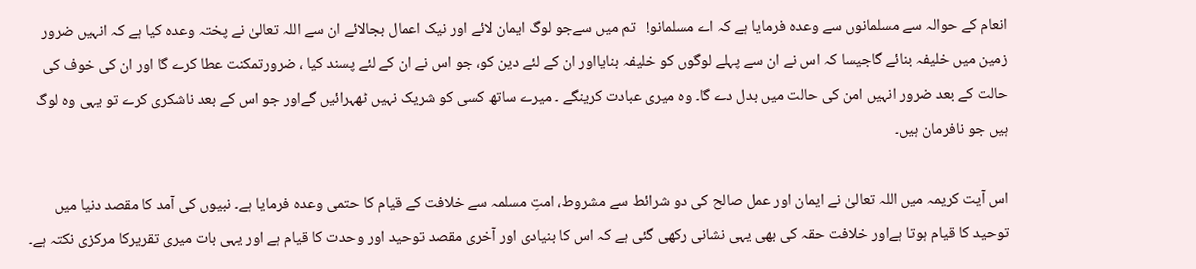انعام کے حوالہ سے مسلمانوں سے وعدہ فرمایا ہے کہ اے مسلمانو!   تم میں سےجو لوگ ایمان لائے اور نیک اعمال بجالائے ان سے اللہ تعالیٰ نے پختہ وعدہ کیا ہے کہ انہیں ضرور زمین میں خلیفہ بنائے گاجیسا کہ اس نے ان سے پہلے لوگوں کو خلیفہ بنایااور ان کے لئے دین کو، جو اس نے ان کے لئے پسند کیا ، ضرورتمکنت عطا کرے گا اور ان کی خوف کی حالت کے بعد ضرور انہیں امن کی حالت میں بدل دے گا۔ وہ میری عبادت کرینگے ۔ میرے ساتھ کسی کو شریک نہیں ٹھہرائیں گےاور جو اس کے بعد ناشکری کرے تو یہی وہ لوگ ہیں جو نافرمان ہیں۔

اس آیت کریمہ میں اللہ تعالیٰ نے ایمان اور عمل صالح کی دو شرائط سے مشروط، امتِ مسلمہ سے خلافت کے قیام کا حتمی وعدہ فرمایا ہے۔ نبیوں کی آمد کا مقصد دنیا میں توحید کا قیام ہوتا ہےاور خلافت حقہ کی بھی یہی نشانی رکھی گئی ہے کہ اس کا بنیادی اور آخری مقصد توحید اور وحدت کا قیام ہے اور یہی بات میری تقریرکا مرکزی نکتہ ہے۔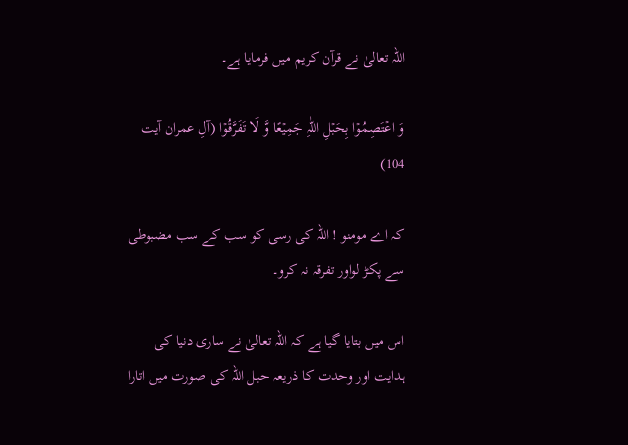اللہ تعالیٰ نے قرآن کریم میں فرمایا ہے۔

وَ اعۡتَصِمُوۡا بِحَبۡلِ اللّٰہِ جَمِیۡعًا وَّ لَا تَفَرَّقُوۡا (آلِ عمران آیت 104)

کہ اے مومنو ! اللہ کی رسی کو سب کے سب مضبوطی سے پکڑ لواور تفرقہ نہ کرو۔

اس میں بتایا گیا ہے کہ اللہ تعالیٰ نے ساری دنیا کی ہدایت اور وحدت کا ذریعہ حبل اللہ کی صورت میں اتارا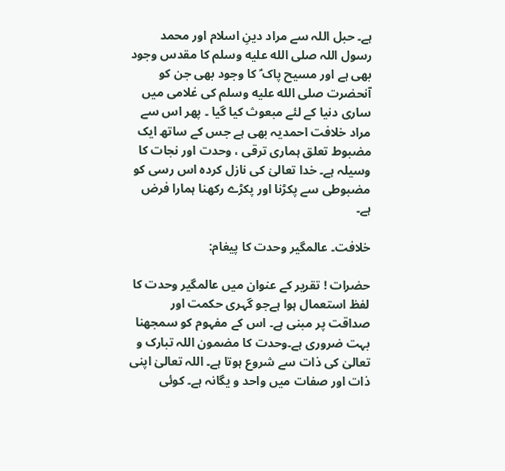ہے۔ حبل اللہ سے مراد دینِ اسلام اور محمد رسول اللہ صلى الله عليه وسلم کا مقدس وجود بھی ہے اور مسیح پاک ؑ کا وجود بھی جن کو آنحضرت صلى الله عليه وسلم کی غلامی میں ساری دنیا کے لئے مبعوث کیا گیا ۔ پھر اس سے مراد خلافت احمدیہ بھی ہے جس کے ساتھ ایک مضبوط تعلق ہماری ترقی ، وحدت اور نجات کا وسیلہ ہے۔ خدا تعالیٰ کی نازل کردہ اس رسی کو مضبوطی سے پکڑنا اور پکڑے رکھنا ہمارا فرض ہے۔

خلافت۔ عالمگیر وحدت کا پیغام:

حضرات ! تقریر کے عنوان میں عالمگیر وحدت کا لفظ استعمال ہوا ہےجو گہری حکمت اور صداقت پر مبنی ہے۔ اس کے مفہوم کو سمجھنا بہت ضروری ہے۔وحدت کا مضمون اللہ تبارک و تعالیٰ کی ذات سے شروع ہوتا ہے۔ اللہ تعالیٰ اپنی ذات اور صفات میں واحد و یگانہ ہے۔ کوئی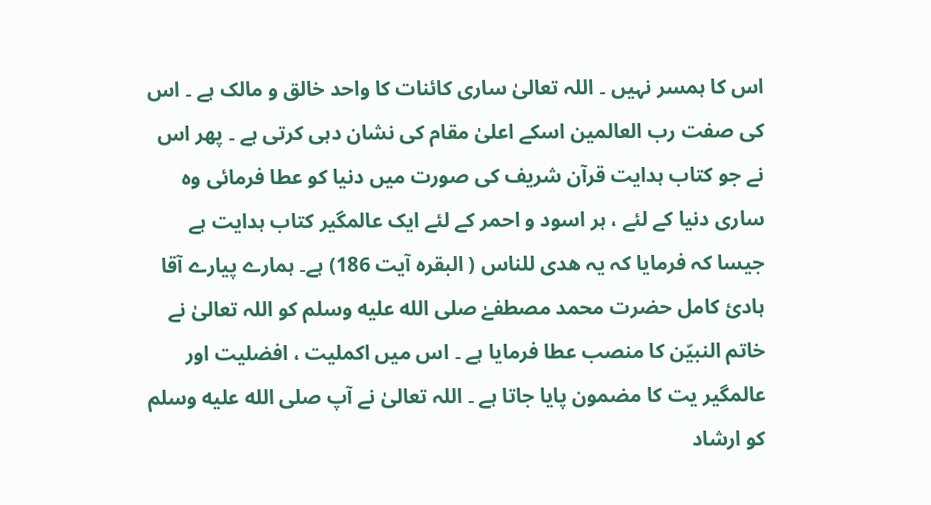اس کا ہمسر نہیں ۔ اللہ تعالیٰ ساری کائنات کا واحد خالق و مالک ہے ۔ اس کی صفت رب العالمین اسکے اعلیٰ مقام کی نشان دہی کرتی ہے ۔ پھر اس نے جو کتاب ہدایت قرآن شریف کی صورت میں دنیا کو عطا فرمائی وہ ساری دنیا کے لئے ، ہر اسود و احمر کے لئے ایک عالمگیر کتاب ہدایت ہے جیسا کہ فرمایا کہ یہ ھدی للناس ( البقرہ آیت 186) ہے۔ ہمارے پیارے آقا ہادیٔ کامل حضرت محمد مصطفےٰ صلى الله عليه وسلم کو اللہ تعالیٰ نے خاتم النبیّن کا منصب عطا فرمایا ہے ۔ اس میں اکملیت ، افضلیت اور عالمگیر یت کا مضمون پایا جاتا ہے ۔ اللہ تعالیٰ نے آپ صلى الله عليه وسلم کو ارشاد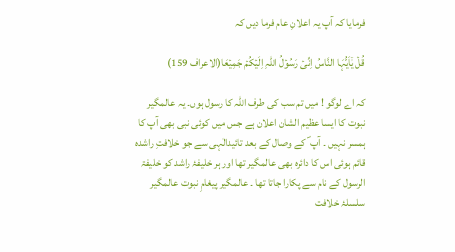فرمایا کہ آپ یہ اعلانِ عام فرما دیں کہ

قُلۡ یٰۤاَیُّہَا النَّاسُ اِنِّیۡ رَسُوۡلُ اللّٰہِ اِلَیۡکُمۡ جَمِیۡعَا(الاعراف 159)

کہ اے لوگو ! میں تم سب کی طرف اللہ کا رسول ہوں۔ یہ عالمگیر نبوت کا ایسا عظیم الشان اعلان ہے جس میں کوئی نبی بھی آپ کا ہمسر نہیں ۔ آپ ؐ کے وصال کے بعد تائیدالٰہی سے جو خلافتِ راشدہ قائم ہوئی اس کا دائرہ بھی عالمگیر تھا اور ہر خلیفۂ راشد کو خلیفۃ الرسول کے نام سے پکارا جاتا تھا ۔ عالمگیر پیغامِ نبوت عالمگیر سلسلۂ خلافت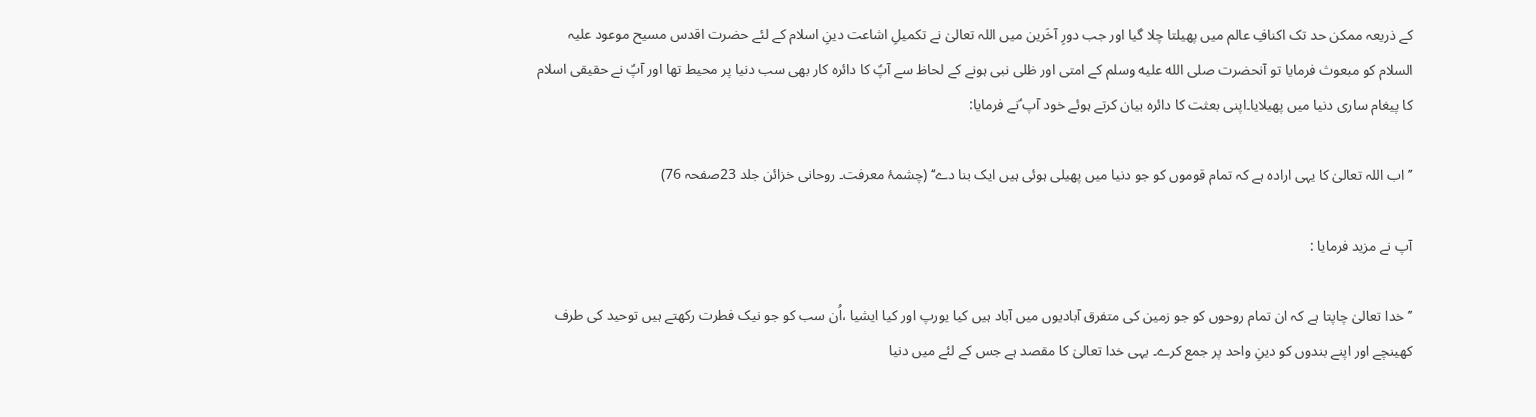کے ذریعہ ممکن حد تک اکنافِ عالم میں پھیلتا چلا گیا اور جب دورِ آخَرین میں اللہ تعالیٰ نے تکمیلِ اشاعت دینِ اسلام کے لئے حضرت اقدس مسیح موعود علیہ السلام کو مبعوث فرمایا تو آنحضرت صلى الله عليه وسلم کے امتی اور ظلی نبی ہونے کے لحاظ سے آپؑ کا دائرہ کار بھی سب دنیا پر محیط تھا اور آپؑ نے حقیقی اسلام کا پیغام ساری دنیا میں پھیلایا۔اپنی بعثت کا دائرہ بیان کرتے ہوئے خود آپ ؑنے فرمایا:

’’ اب اللہ تعالیٰ کا یہی ارادہ ہے کہ تمام قوموں کو جو دنیا میں پھیلی ہوئی ہیں ایک بنا دے‘‘ (چشمۂ معرفت۔ روحانی خزائن جلد 23صفحہ 76)

آپ نے مزید فرمایا :

’’ خدا تعالیٰ چاپتا ہے کہ ان تمام روحوں کو جو زمین کی متفرق آبادیوں میں آباد ہیں کیا یورپ اور کیا ایشیا ،اُن سب کو جو نیک فطرت رکھتے ہیں توحید کی طرف کھینچے اور اپنے بندوں کو دینِ واحد پر جمع کرے۔ یہی خدا تعالیٰ کا مقصد ہے جس کے لئے میں دنیا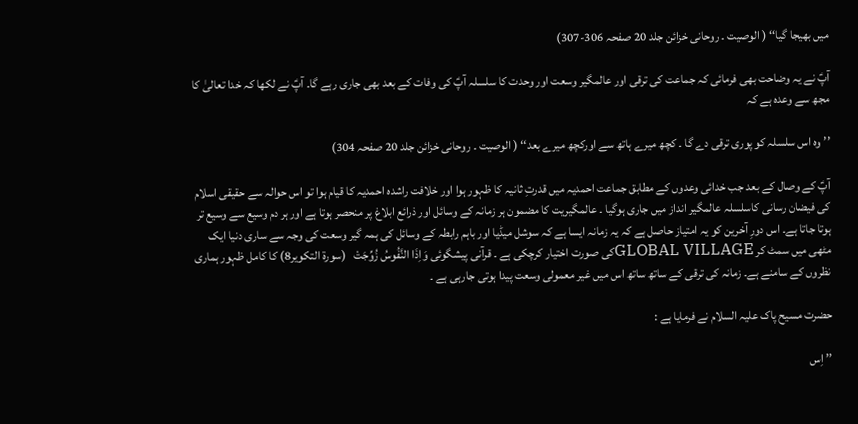میں بھیجا گیا‘‘ ( الوصیت ۔ روحانی خزائن جلد 20 صفحہ 306-307)

آپؑ نے یہ وضاحت بھی فرمائی کہ جماعت کی ترقی اور عالمگیر وسعت اور وحدت کا سلسلہ آپؑ کی وفات کے بعد بھی جاری رہے گا۔ آپؑ نے لکھا کہ خدا تعالیٰ کا مجھ سے وعدہ ہے کہ

’’ وہ اس سلسلہ کو پوری ترقی دے گا ۔ کچھ میرے ہاتھ سے اورکچھ میرے بعد‘‘ ( الوصیت ۔ روحانی خزائن جلد 20 صفحہ 304)

آپؑ کے وصال کے بعد جب خدائی وعدوں کے مطابق جماعت احمدیہ میں قدرتِ ثانیہ کا ظہور ہوا اور خلافت راشدہ احمدیہ کا قیام ہوا تو اس حوالہ سے حقیقی اسلام کی فیضان رسانی کاسلسلہ عالمگیر انداز میں جاری ہوگیا ۔ عالمگیریت کا مضمون ہر زمانہ کے وسائل اور ذرائع ابلاغ پر منحصر ہوتا ہے اور ہر دم وسیع سے وسیع تر ہوتا جاتا ہے۔ اس دورِ آخرین کو یہ امتیاز حاصل ہے کہ یہ زمانہ ایسا ہے کہ سوشل میڈیا اور باہم رابطہ کے وسائل کی ہمہ گیر وسعت کی وجہ سے ساری دنیا ایک مٹھی میں سمٹ کر GLOBAL VILLAGEکی صورت اختیار کرچکی ہے ۔ قرآنی پیشگوئی وَاِذَا النَّفُوسُ زُوِّجَتْ   (سورۃ التکویر8) کا کامل ظہور ہماری نظروں کے سامنے ہے۔ زمانہ کی ترقی کے ساتھ ساتھ اس میں غیر معمولی وسعت پیدا ہوتی جارہی ہے ۔

حضرت مسیح پاک علیہ السلام نے فرمایا ہے :

’’ اِس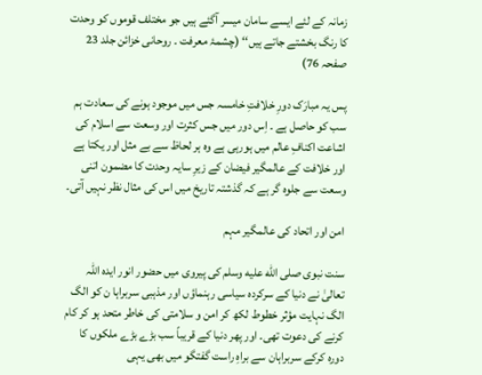زمانہ کے لئے ایسے سامان میسر آگئے ہیں جو مختلف قوموں کو وحدت کا رنگ بخشتے جاتے ہیں‘‘ (چشمۂ معرفت ۔ روحانی خزائن جلد 23 صفحہ 76)

پس یہ مبارَک دورِ خلافتِ خامسہ جس میں موجود ہونے کی سعادت ہم سب کو حاصل ہے ۔ اِس دور میں جس کثرت اور وسعت سے اسلام کی اشاعت اکنافِ عالم میں ہورہی ہے وہ ہر لحاظ سے بے مثل اور یکتا ہے اور خلافت کے عالمگیر فیضان کے زیرِ سایہ وحدت کا مضمون اتنی وسعت سے جلوہ گر ہے کہ گذشتہ تاریخ میں اس کی مثال نظر نہیں آتی۔

امن اور اتحاد کی عالمگیر مہم

سنت نبوی صلى الله عليه وسلم کی پیروی میں حضور انور ایدہ اللہ تعالیٰ نے دنیا کے سرکردہ سیاسی رہنماؤں اور مذہبی سربراہا ن کو الگ الگ نہایت مؤثر خطوط لکھ کر امن و سلامتی کی خاطر متحد ہو کر کام کرنے کی دعوت تھی۔ اور پھر دنیا کے قریباً سب بڑے بڑے ملکوں کا دورہ کرکے سربراہان سے براہِ راست گفتگو میں بھی یہی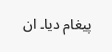پیغام دیا۔ ان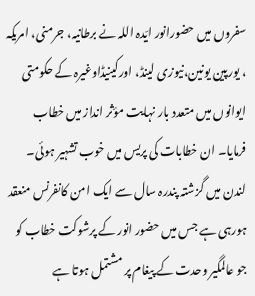سفروں میں حضورانور ایّدہ اللہ نے برطانیہ، جرمنی، امریکہ ، یورپین یونین،نیوزی لینڈ، اورکینیڈاوغیرہ کے حکومتی ایوانوں میں متعدد بار نہایت مؤثر انداز میں خطاب فرمایا۔ ان خطابات کی پریس میں خوب تشہیر ہوئی۔ لندن میں گزشتہ پندرہ سال سے ایک امن کانفرنس منعقد ہورہی ہے جس میں حضور انور کے پرشوکت خطاب کو جو عالمگیر وحدت کے پیغام پر مشتمل ہوتا ہے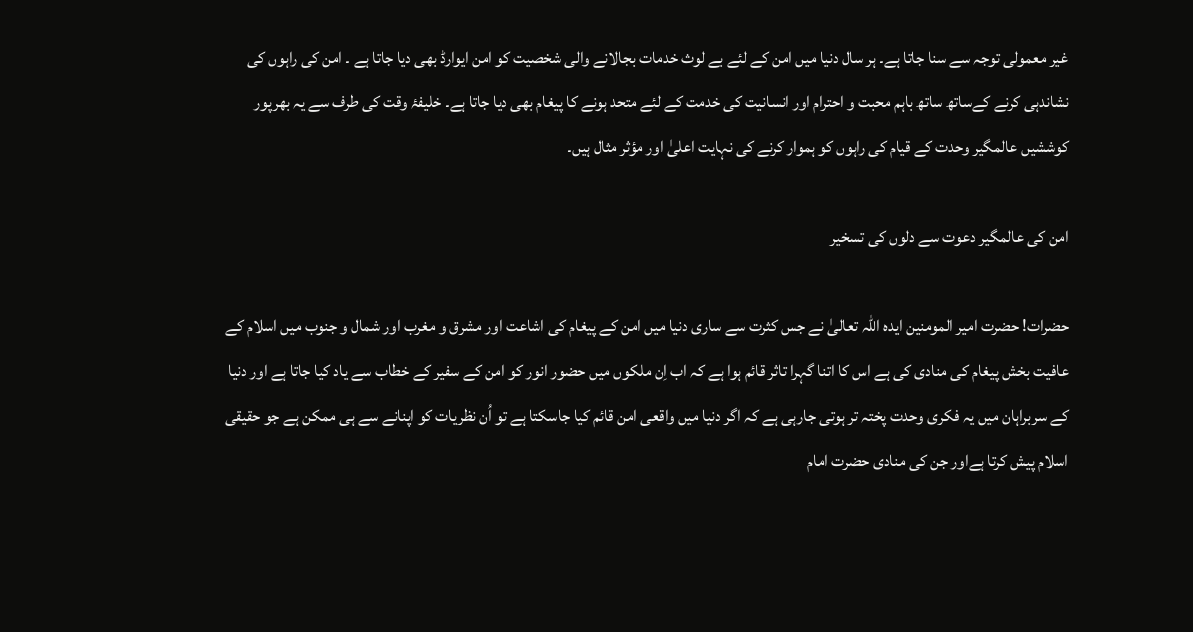غیر معمولی توجہ سے سنا جاتا ہے۔ ہر سال دنیا میں امن کے لئے بے لوث خدمات بجالانے والی شخصیت کو امن ایوارڈ بھی دیا جاتا ہے ۔ امن کی راہوں کی نشاندہی کرنے کےساتھ ساتھ باہم محبت و احترام اور انسانیت کی خدمت کے لئے متحد ہونے کا پیغام بھی دیا جاتا ہے۔ خلیفۂ وقت کی طرف سے یہ بھرپور کوششیں عالمگیر وحدت کے قیام کی راہوں کو ہموار کرنے کی نہایت اعلیٰ اور مؤثر مثال ہیں۔

امن کی عالمگیر دعوت سے دلوں کی تسخیر

حضرات! حضرت امیر المومنین ایدہ اللہ تعالیٰ نے جس کثرت سے ساری دنیا میں امن کے پیغام کی اشاعت اور مشرق و مغرب اور شمال و جنوب میں اسلام کے عافیت بخش پیغام کی منادی کی ہے اس کا اتنا گہرا تاثر قائم ہوا ہے کہ اب اِن ملکوں میں حضور انور کو امن کے سفیر کے خطاب سے یاد کیا جاتا ہے اور دنیا کے سربراہان میں یہ فکری وحدت پختہ تر ہوتی جارہی ہے کہ اگر دنیا میں واقعی امن قائم کیا جاسکتا ہے تو اُن نظریات کو اپنانے سے ہی ممکن ہے جو حقیقی اسلام پیش کرتا ہےاور جن کی منادی حضرت امام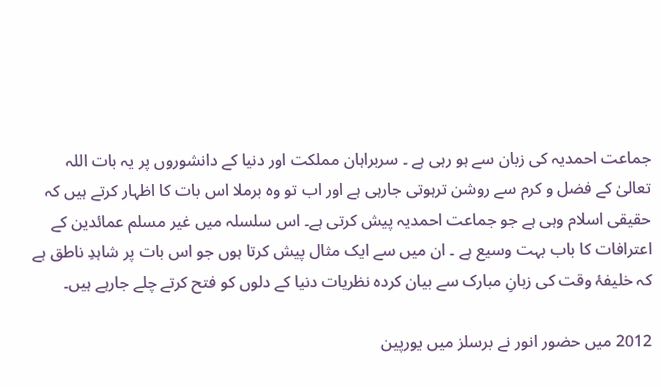جماعت احمدیہ کی زبان سے ہو رہی ہے ۔ سربراہان مملکت اور دنیا کے دانشوروں پر یہ بات اللہ تعالیٰ کے فضل و کرم سے روشن ترہوتی جارہی ہے اور اب تو وہ برملا اس بات کا اظہار کرتے ہیں کہ حقیقی اسلام وہی ہے جو جماعت احمدیہ پیش کرتی ہے۔ اس سلسلہ میں غیر مسلم عمائدین کے اعترافات کا باب بہت وسیع ہے ۔ ان میں سے ایک مثال پیش کرتا ہوں جو اس بات پر شاہدِ ناطق ہے کہ خلیفۂ وقت کی زبانِ مبارک سے بیان کردہ نظریات دنیا کے دلوں کو فتح کرتے چلے جارہے ہیں۔

2012 میں حضور انور نے برسلز میں یورپین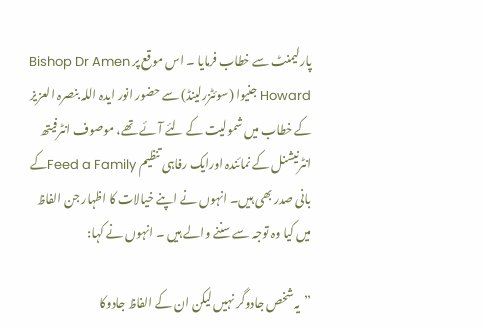پارلیمنٹ سے خطاب فرمایا ۔ اس موقع پر Bishop Dr Amen Howard جنیوا (سوئٹزرلینڈ) سے حضور انور ایدہ اللہ بنصرہ العزیز کے خطاب میں شمولیت کے لئے آئے تھے، موصوف انٹرفیتھ انٹرنیشنل کے نمائندہ اورایک رفاہی تنظیم Feed a Familyکے بانی صدر بھی ہیں۔ انہوں نے اپنے خیالات کا اظہار جن الفاظ میں کیا وہ توجہ سے سننے والے ہیں ۔ انہوں نے کہا:

’’یہ شخص جادوگر نہیں لیکن ان کے الفاظ جادوکا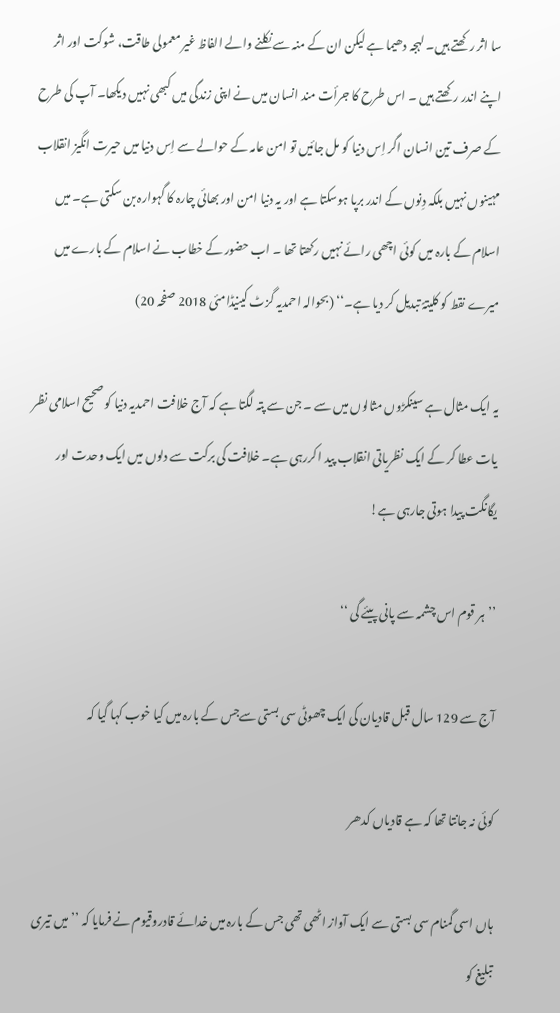سا اثر رکھتے ہیں۔ لہجہ دھیما ہے لیکن ان کے منہ سے نکلنے والے الفاظ غیر معمولی طاقت، شوکت اور اثر اپنے اندر رکھتے ہیں ۔ اس طرح کا جرأت مند انسان میں نے اپنی زندگی میں کبھی نہیں دیکھا۔ آپ کی طرح کے صرف تین انسان اگر اِس دنیا کو مل جائیں تو امن عامہ کے حوالے سے اِس دنیا میں حیرت انگیز انقلاب مہینوں نہیں بلکہ دِنوں کے اندر برپا ہوسکتا ہے اور یہ دنیا امن اور بھائی چارہ کا گہوارہ بن سکتی ہے۔ میں اسلام کے بارہ میں کوئی اچھی رائے نہیں رکھتا تھا ۔ اب حضور کے خطاب نے اسلام کے بارے میں میرے نقط کو کلیتہً تبدیل کر دیا ہے۔‘‘ (بحوالہ احمدیہ گزٹ کینیڈامئی 2018 صفحہ 20)

یہ ایک مثال ہے سینکڑوں مثالوں میں سے ۔ جن سے پتہ لگتا ہے کہ آج خلافت احمدیہ دنیا کو صحیح اسلامی نظر یات عطا کر کے ایک نظریاتی انقلاب پید ا کررہی ہے۔ خلافت کی برکت سے دلوں میں ایک وحدت اور یگانگت پیدا ہوتی جارہی ہے!

’’ہر قوم اس چشمہ سے پانی پیئے گی ‘‘

آج سے 129 سال قبل قادیان کی ایک چھوٹی سی بستی سےجس کے بارہ میں کیا خوب کہا گیا کہ

کوئی نہ جانتا تھا کہ ہے قادیاں کدھر

ہاں اسی گمنام سی بستی سے ایک آواز اٹھی تھی جس کے بارہ میں خدائے قادروقیوم نے فرمایا کہ ’’ میں تیری تبلیغ کو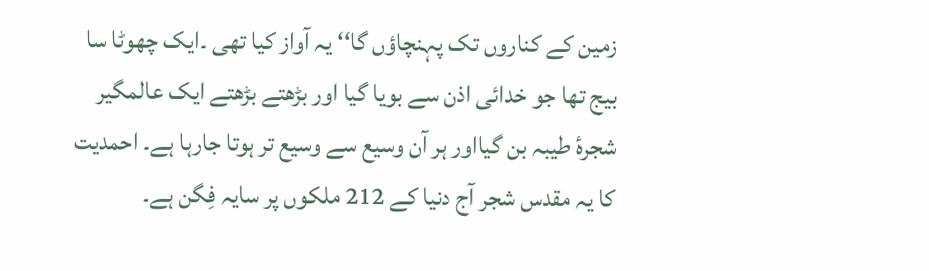زمین کے کناروں تک پہنچاؤں گا‘‘ یہ آواز کیا تھی ۔ایک چھوٹا سا بیج تھا جو خدائی اذن سے بویا گیا اور بڑھتے بڑھتے ایک عالمگیر شجرۂ طیبہ بن گیااور ہر آن وسیع سے وسیع تر ہوتا جارہا ہے۔ احمدیت کا یہ مقدس شجر آج دنیا کے 212 ملکوں پر سایہ فِگن ہے۔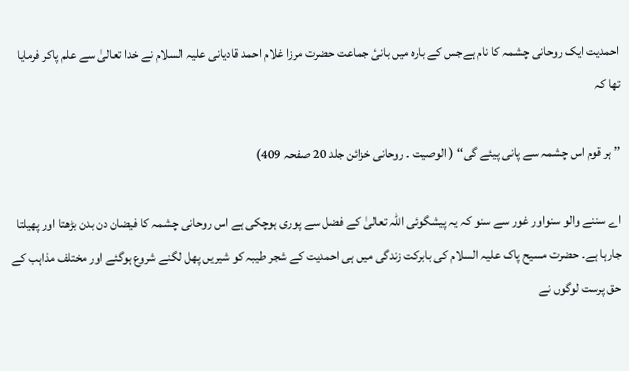احمدیت ایک روحانی چشمہ کا نام ہےجس کے بارہ میں بانیٔ جماعت حضرت مرزا غلام احمد قادیانی علیہ السلام نے خدا تعالیٰ سے علم پاکر فرمایا تھا کہ

’’ ہر قوم اس چشمہ سے پانی پیئے گی‘‘ ( الوصیت ۔ روحانی خزائن جلد 20 صفحہ 409)

اے سننے والو سنواور غور سے سنو کہ یہ پیشگوئی اللہ تعالیٰ کے فضل سے پوری ہوچکی ہے اس روحانی چشمہ کا فیضان دن بدن بڑھتا اور پھیلتا جارہا ہے۔ حضرت مسیح پاک علیہ السلام کی بابرکت زندگی میں ہی احمدیت کے شجر طیبہ کو شیریں پھل لگنے شروع ہوگئے اور مختلف مذاہب کے حق پرست لوگوں نے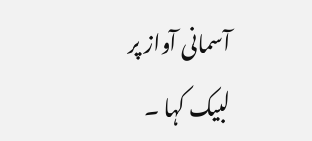آسمانی آواز پر لبیک کہا ۔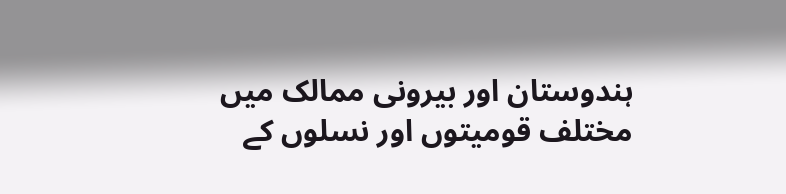ہندوستان اور بیرونی ممالک میں مختلف قومیتوں اور نسلوں کے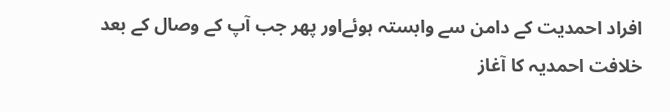افراد احمدیت کے دامن سے وابستہ ہوئےاور پھر جب آپ کے وصال کے بعد خلافت احمدیہ کا آغاز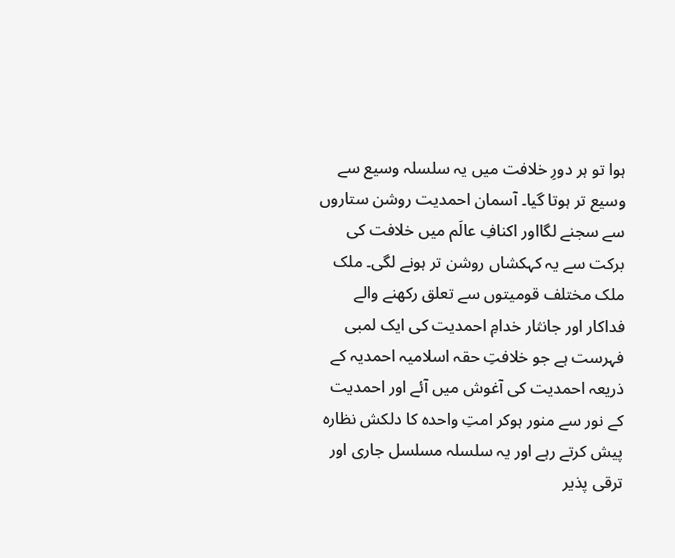ہوا تو ہر دورِ خلافت میں یہ سلسلہ وسیع سے وسیع تر ہوتا گیا۔ آسمان احمدیت روشن ستاروں سے سجنے لگااور اکنافِ عالَم میں خلافت کی برکت سے یہ کہکشاں روشن تر ہونے لگی۔ ملک ملک مختلف قومیتوں سے تعلق رکھنے والے فداکار اور جانثار خدامِ احمدیت کی ایک لمبی فہرست ہے جو خلافتِ حقہ اسلامیہ احمدیہ کے ذریعہ احمدیت کی آغوش میں آئے اور احمدیت کے نور سے منور ہوکر امتِ واحدہ کا دلکش نظارہ پیش کرتے رہے اور یہ سلسلہ مسلسل جاری اور ترقی پذیر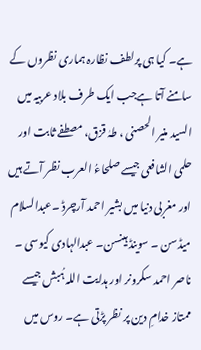ہے۔ کیا ہی پرلطف نظارہ ہماری نظروں کے سامنے آتا ہےجب ایک طرف بلاد عربیہ میں السید منیر الحصنی ، طہٰ قزق، مصطفے ثابت اور حلمی الشافعی جیسے صلحاءُ العرب نظر آتے ہیں اور مغربی دنیا میں بشیر احمد آرچرڈ ۔عبدالسلام میڈسن ۔ سوینڈ ہینسن۔ عبدالہادی کیوسی ۔ ناصر احمد سکرونر اور ہدایت اللہ ہُبش جیسے ممتاز خدامِ دین پر نظر پڑتی ہے۔ روس میں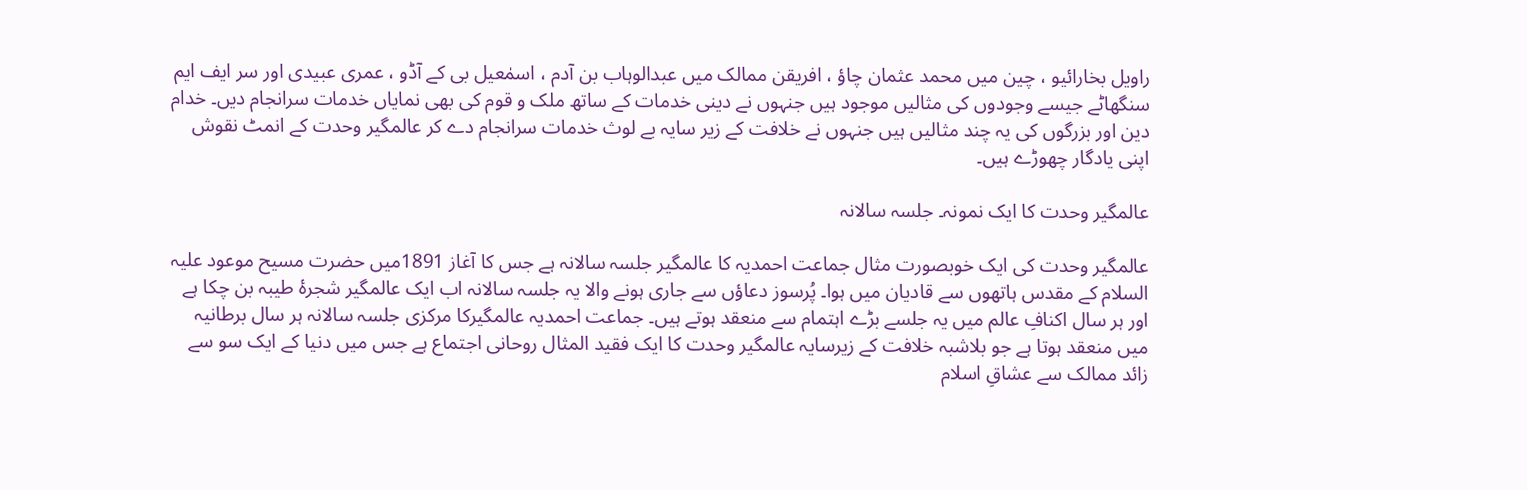راویل بخارائیو ، چین میں محمد عثمان چاؤ ، افریقن ممالک میں عبدالوہاب بن آدم ، اسمٰعیل بی کے آڈو ، عمری عبیدی اور سر ایف ایم سنگھاٹے جیسے وجودوں کی مثالیں موجود ہیں جنہوں نے دینی خدمات کے ساتھ ملک و قوم کی بھی نمایاں خدمات سرانجام دیں۔ خدام دین اور بزرگوں کی یہ چند مثالیں ہیں جنہوں نے خلافت کے زیر سایہ بے لوث خدمات سرانجام دے کر عالمگیر وحدت کے انمٹ نقوش اپنی یادگار چھوڑے ہیں۔

عالمگیر وحدت کا ایک نمونہ۔ جلسہ سالانہ

عالمگیر وحدت کی ایک خوبصورت مثال جماعت احمدیہ کا عالمگیر جلسہ سالانہ ہے جس کا آغاز 1891میں حضرت مسیح موعود علیہ السلام کے مقدس ہاتھوں سے قادیان میں ہوا۔ پُرسوز دعاؤں سے جاری ہونے والا یہ جلسہ سالانہ اب ایک عالمگیر شجرۂ طیبہ بن چکا ہے اور ہر سال اکنافِ عالم میں یہ جلسے بڑے اہتمام سے منعقد ہوتے ہیں۔ جماعت احمدیہ عالمگیرکا مرکزی جلسہ سالانہ ہر سال برطانیہ میں منعقد ہوتا ہے جو بلاشبہ خلافت کے زیرسایہ عالمگیر وحدت کا ایک فقید المثال روحانی اجتماع ہے جس میں دنیا کے ایک سو سے زائد ممالک سے عشاقِ اسلام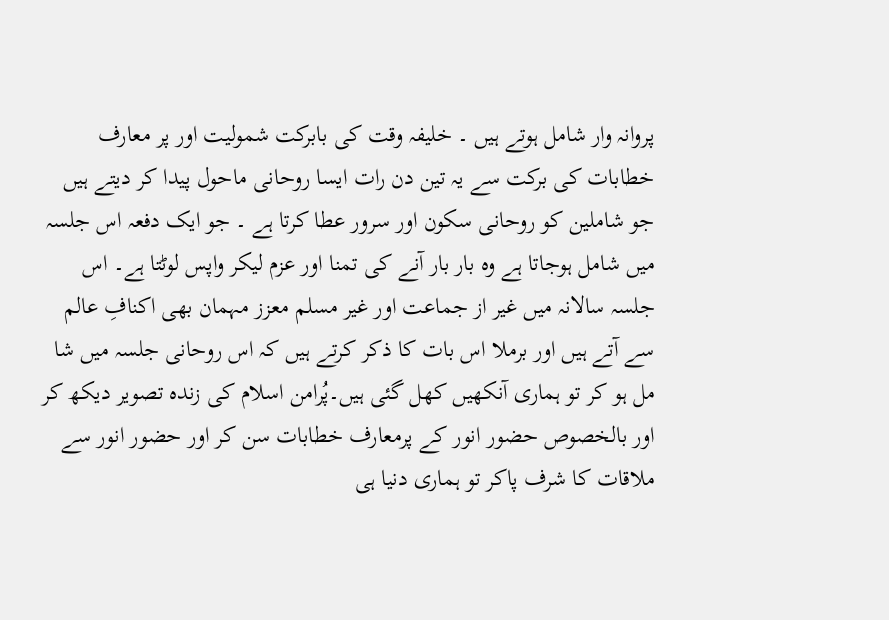پروانہ وار شامل ہوتے ہیں ۔ خلیفہ وقت کی بابرکت شمولیت اور پر معارف خطابات کی برکت سے یہ تین دن رات ایسا روحانی ماحول پیدا کر دیتے ہیں جو شاملین کو روحانی سکون اور سرور عطا کرتا ہے ۔ جو ایک دفعہ اس جلسہ میں شامل ہوجاتا ہے وہ بار بار آنے کی تمنا اور عزم لیکر واپس لوٹتا ہے۔ اس جلسہ سالانہ میں غیر از جماعت اور غیر مسلم معزز مہمان بھی اکنافِ عالم سے آتے ہیں اور برملا اس بات کا ذکر کرتے ہیں کہ اس روحانی جلسہ میں شا مل ہو کر تو ہماری آنکھیں کھل گئی ہیں۔پُرامن اسلام کی زندہ تصویر دیکھ کر اور بالخصوص حضور انور کے پرمعارف خطابات سن کر اور حضور انور سے ملاقات کا شرف پاکر تو ہماری دنیا ہی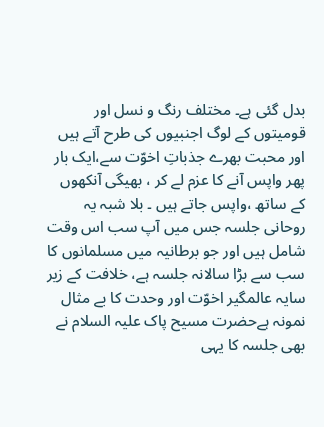بدل گئی ہے۔ مختلف رنگ و نسل اور قومیتوں کے لوگ اجنبیوں کی طرح آتے ہیں اور محبت بھرے جذباتِ اخوّت سے،ایک بار پھر واپس آنے کا عزم لے کر ، بھیگی آنکھوں کے ساتھ ،واپس جاتے ہیں ۔ بلا شبہ یہ روحانی جلسہ جس میں آپ سب اس وقت شامل ہیں اور جو برطانیہ میں مسلمانوں کا سب سے بڑا سالانہ جلسہ ہے، خلافت کے زیر سایہ عالمگیر اخوّت اور وحدت کا بے مثال نمونہ ہےحضرت مسیح پاک علیہ السلام نے بھی جلسہ کا یہی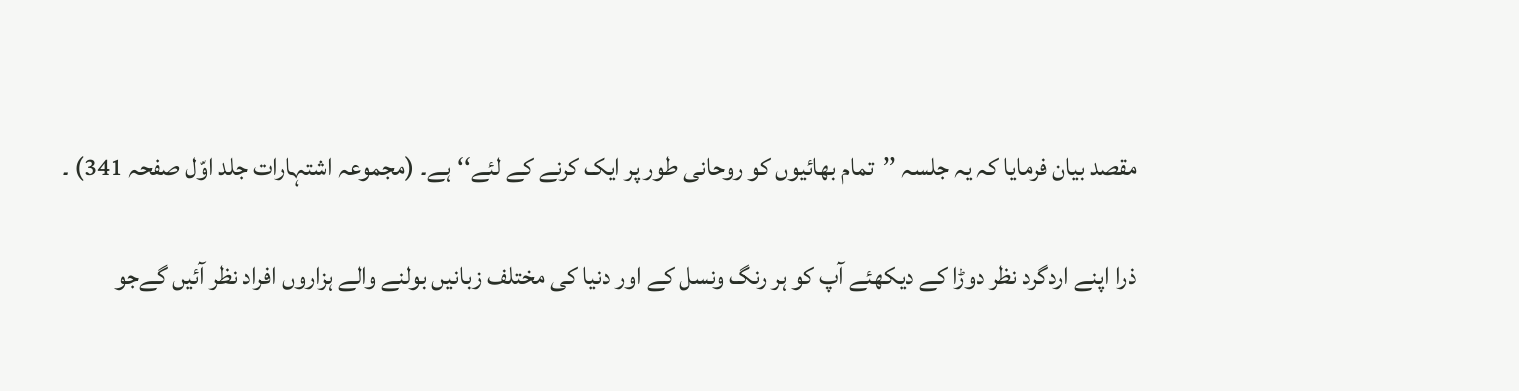مقصد بیان فرمایا کہ یہ جلسہ ’’تمام بھائیوں کو روحانی طور پر ایک کرنے کے لئے‘‘ہے۔ (مجموعہ اشتہارات جلد اوّل صفحہ 341) ۔

ذرا اپنے اردگرد نظر دوڑا کے دیکھئے آپ کو ہر رنگ ونسل کے اور دنیا کی مختلف زبانیں بولنے والے ہزاروں افراد نظر آئیں گےجو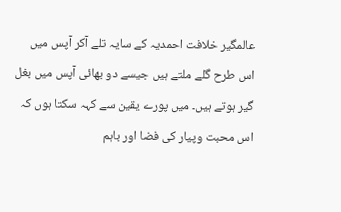عالمگیر خلافت احمدیہ کے سایہ تلے آکر آپس میں اس طرح گلے ملتے ہیں جیسے دو بھائی آپس میں بغل گیر ہوتے ہیں۔ میں پورے یقین سے کہہ سکتا ہوں کہ اس محبت وپیار کی فضا اور باہم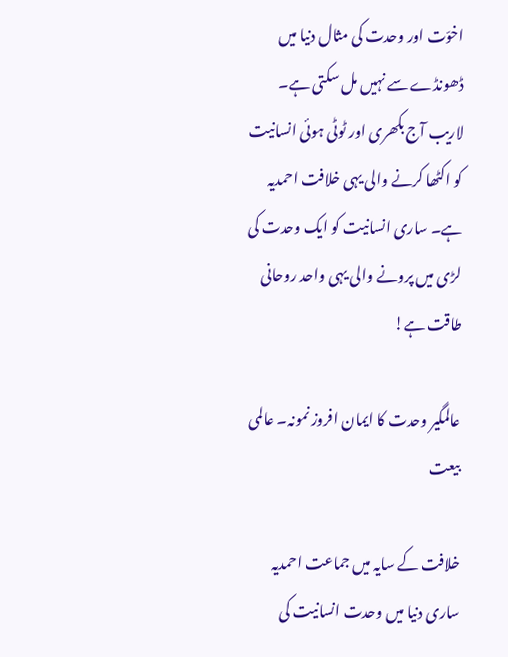اخوّت اور وحدت کی مثال دنیا میں ڈھونڈے سے نہیں مل سکتی ہے۔ لاریب آج بکھری اور ٹوٹی ہوئی انسانیت کو اکٹھا کرنے والی یہی خلافت احمدیہ ہے۔ ساری انسانیت کو ایک وحدت کی لڑی میں پرونے والی یہی واحد روحانی طاقت ہے!

عالمگیر وحدت کا ایمان افروز نمونہ۔ عالمی بیعت

خلافت کے سایہ میں جماعت احمدیہ ساری دنیا میں وحدت انسانیت کی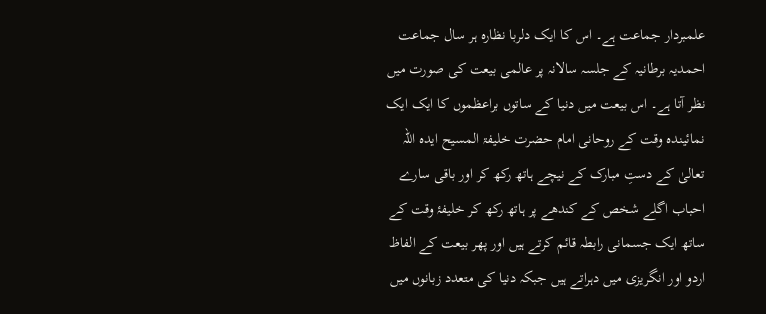علمبردار جماعت ہے۔ اس کا ایک دلربا نظارہ ہر سال جماعت احمدیہ برطانیہ کے جلسہ سالانہ پر عالمی بیعت کی صورت میں نظر آتا ہے۔ اس بیعت میں دنیا کے ساتوں براعظموں کا ایک ایک نمائیندہ وقت کے روحانی امام حضرت خلیفۃ المسیح ایدہ اللہ تعالیٰ کے دستِ مبارک کے نیچے ہاتھ رکھ کر اور باقی سارے احباب اگلے شخص کے کندھے پر ہاتھ رکھ کر خلیفۂ وقت کے ساتھ ایک جسمانی رابطہ قائم کرتے ہیں اور پھر بیعت کے الفاظ اردو اور انگریزی میں دہراتے ہیں جبکہ دنیا کی متعدد زبانوں میں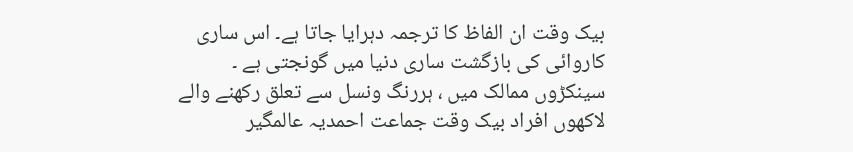بیک وقت ان الفاظ کا ترجمہ دہرایا جاتا ہے۔ اس ساری کاروائی کی بازگشت ساری دنیا میں گونجتی ہے ۔ سینکڑوں ممالک میں ، ہررنگ ونسل سے تعلق رکھنے والے لاکھوں افراد بیک وقت جماعت احمدیہ عالمگیر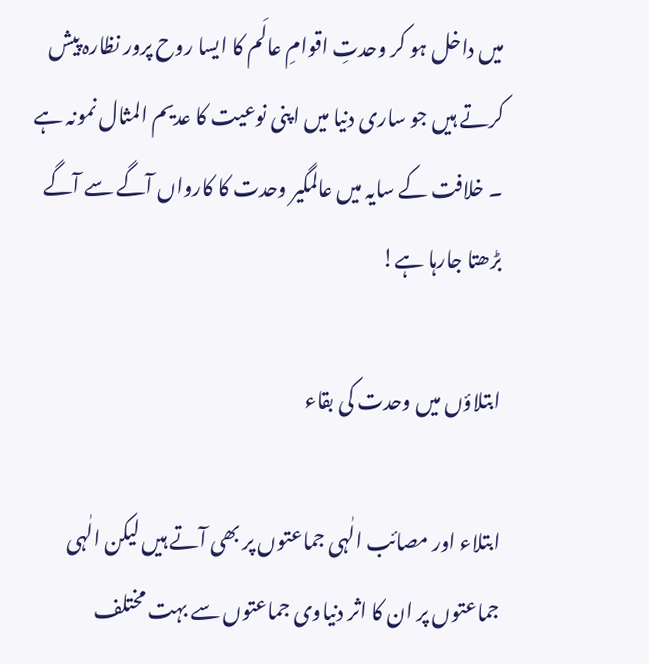میں داخل ہو کر وحدتِ اقوامِ عالَم کا ایسا روح پرور نظارہ پیش کرتے ہیں جو ساری دنیا میں اپنی نوعیت کا عدیم المثال نمونہ ہے ۔ خلافت کے سایہ میں عالمگیر وحدت کا کارواں آگے سے آگے بڑھتا جارہا ہے!

ابتلاؤں میں وحدت کی بقاء

ابتلاء اور مصائب الٰہی جماعتوں پر بھی آتے ہیں لیکن الٰہی جماعتوں پر ان کا اثر دنیاوی جماعتوں سے بہت مختلف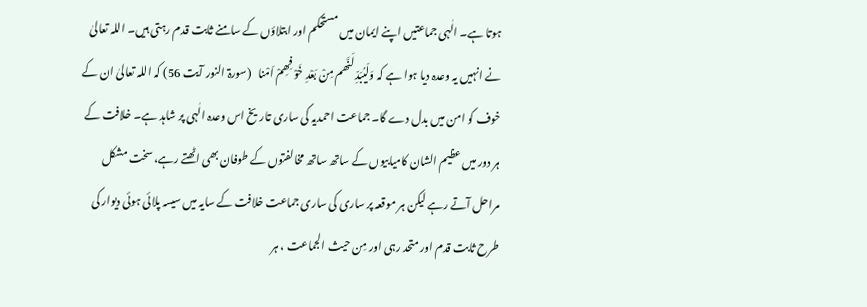ہوتا ہے۔ الٰہی جماعتیں اپنے ایمان میں مستحکم اور ابتلاؤں کے سامنے ثابت قدم رہتی ہیں۔ اللہ تعالیٰ نے انہیں یہ وعدہ دیا ہوا ہے کہ وَلَیُبَدِّ لَنَّھم مِنْ بَعْدِ خَوْ فِھِمْ اَمْنا   (سورۃ النور آیت 56) کہ اللہ تعالیٰ ان کے خوف کو امن میں بدل دے گا۔ جماعت احمدیہ کی ساری تاریخ اس وعدہ الٰہی پر شاہد ہے۔ خلافت کے ہر دور میں عظیم الشان کامیابیوں کے ساتھ ساتھ مخالفتوں کے طوفان بھی اٹھتے رہے، سخت مشکل مراحل آتے رہے لیکن ہر موقعہ پر ساری کی ساری جماعت خلافت کے سایہ میں سیسہ پلائی ہوئی دیوار کی طرح ثابت قدم اور متحد رہی اور مِن حیث الجماعت ، ہر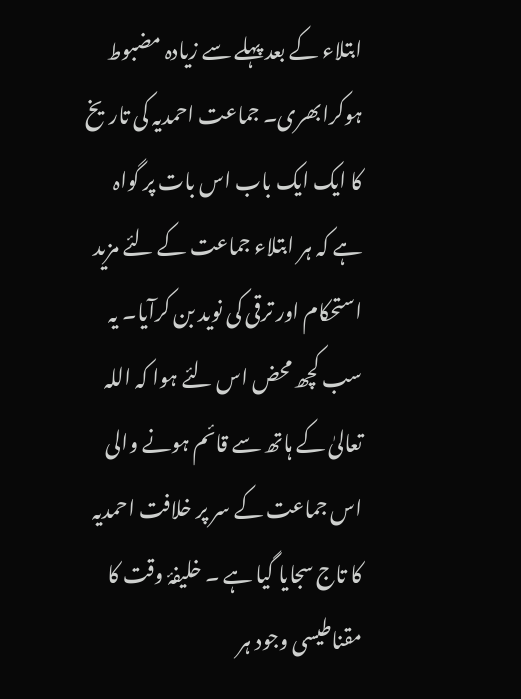ابتلاء کے بعد پہلے سے زیادہ مضبوط ہوکرابھری۔ جماعت احمدیہ کی تاریخ کا ایک ایک باب اس بات پر گواہ ہے کہ ہر ابتلاء جماعت کے لئے مزید استحکام اور ترقی کی نوید بن کرآیا۔ یہ سب کچھ محض اس لئے ہوا کہ اللہ تعالیٰ کے ہاتھ سے قائم ہونے والی اس جماعت کے سر پر خلافت احمدیہ کا تاج سجایا گیا ہے ۔ خلیفۂ وقت کا مقناطیسی وجود ہر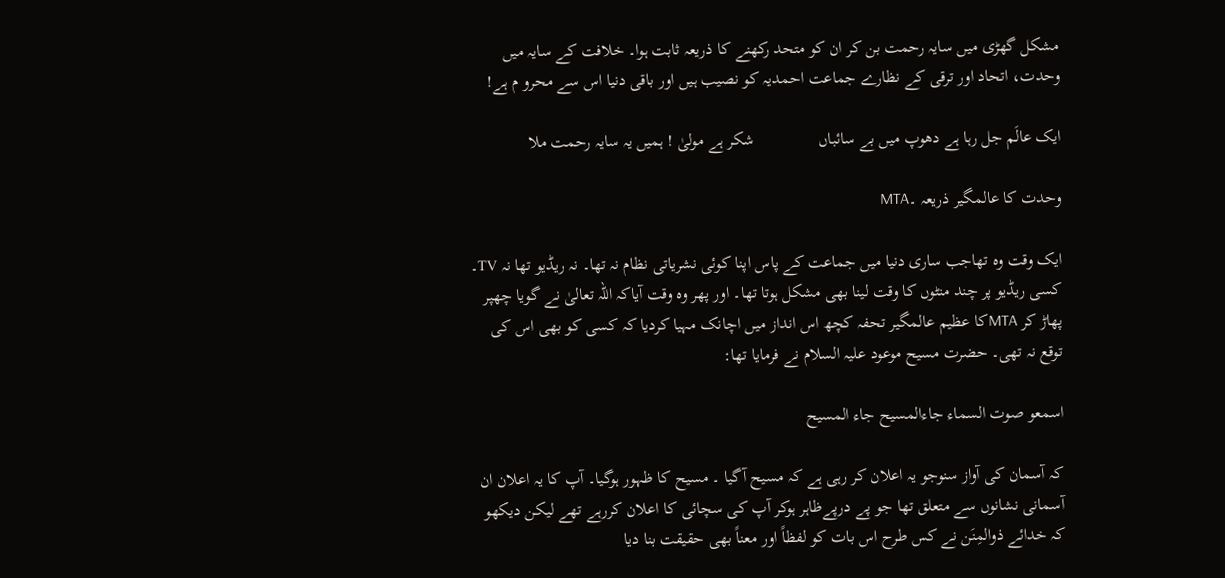مشکل گھڑی میں سایہ رحمت بن کر ان کو متحد رکھنے کا ذریعہ ثابت ہوا۔ خلافت کے سایہ میں وحدت، اتحاد اور ترقی کے نظارے جماعت احمدیہ کو نصیب ہیں اور باقی دنیا اس سے محرو م ہے!

ایک عالَم جل رہا ہے دھوپ میں بے سائباں               شکر ہے مولیٰ ! ہمیں یہ سایہ رحمت ملا

وحدت کا عالمگیر ذریعہ ۔MTA

ایک وقت وہ تھاجب ساری دنیا میں جماعت کے پاس اپنا کوئی نشریاتی نظام نہ تھا۔ نہ ریڈیو تھا نہ TV۔ کسی ریڈیو پر چند منٹوں کا وقت لینا بھی مشکل ہوتا تھا۔ اور پھر وہ وقت آیاکہ اللہ تعالیٰ نے گویا چھپر پھاڑ کر MTAکا عظیم عالمگیر تحفہ کچھ اس انداز میں اچانک مہیا کردیا کہ کسی کو بھی اس کی توقع نہ تھی۔ حضرت مسیح موعود علیہ السلام نے فرمایا تھا:

اسمعو صوت السماء جاءالمسیح جاء المسیح

کہ آسمان کی آواز سنوجو یہ اعلان کر رہی ہے کہ مسیح آگیا ۔ مسیح کا ظہور ہوگیا۔ آپ کا یہ اعلان ان آسمانی نشانوں سے متعلق تھا جو پے درپےظاہر ہوکر آپ کی سچائی کا اعلان کررہے تھے لیکن دیکھو کہ خدائے ذوالمِنَن نے کس طرح اس بات کو لفظاً اور معناً بھی حقیقت بنا دیا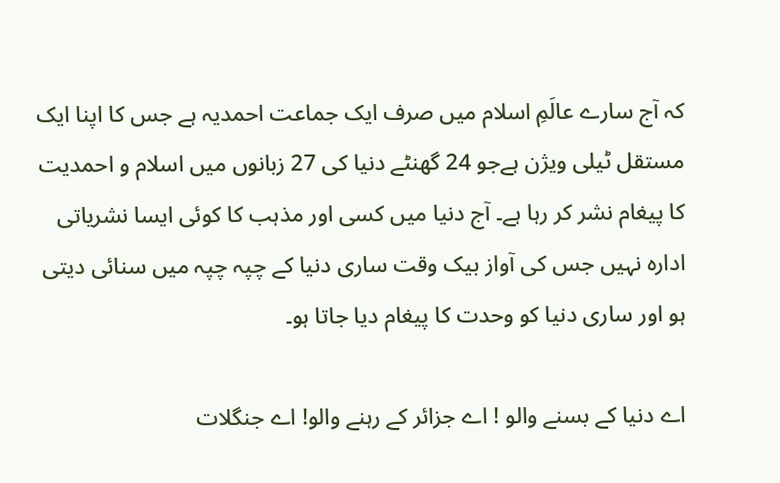کہ آج سارے عالَمِ اسلام میں صرف ایک جماعت احمدیہ ہے جس کا اپنا ایک مستقل ٹیلی ویژن ہےجو 24 گھنٹے دنیا کی 27 زبانوں میں اسلام و احمدیت کا پیغام نشر کر رہا ہے۔ آج دنیا میں کسی اور مذہب کا کوئی ایسا نشریاتی ادارہ نہیں جس کی آواز بیک وقت ساری دنیا کے چپہ چپہ میں سنائی دیتی ہو اور ساری دنیا کو وحدت کا پیغام دیا جاتا ہو۔

اے دنیا کے بسنے والو ! اے جزائر کے رہنے والو! اے جنگلات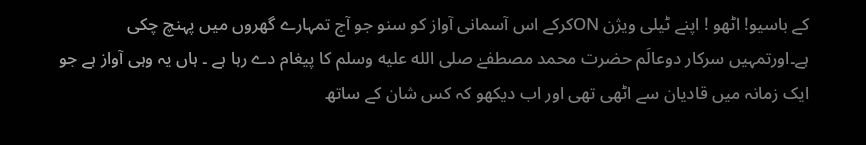کے باسیو! اٹھو ! اپنے ٹیلی ویژن ONکرکے اس آسمانی آواز کو سنو جو آج تمہارے گھروں میں پہنچ چکی ہے۔اورتمہیں سرکار دوعالَم حضرت محمد مصطفےٰ صلى الله عليه وسلم کا پیغام دے رہا ہے ۔ ہاں یہ وہی آواز ہے جو ایک زمانہ میں قادیان سے اٹھی تھی اور اب دیکھو کہ کس شان کے ساتھ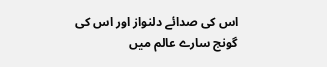اس کی صدائے دلنواز اور اس کی گونج سارے عالم میں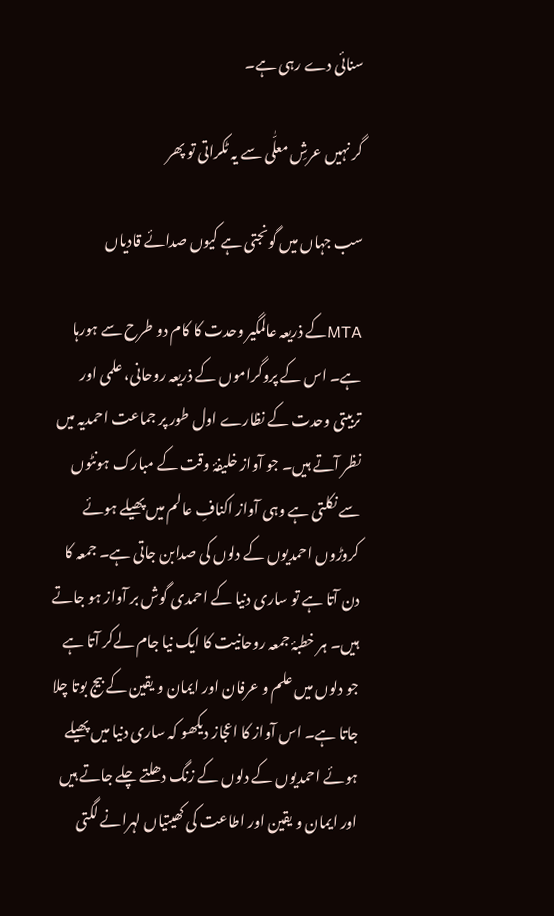سنائی دے رہی ہے۔

گر نہیں عرشِ معلّٰی سے یہ ٹکراتی تو پھر

سب جہاں میں گونجتی ہے کیوں صدائے قادیاں

MTAکے ذریعہ عالمگیر وحدت کا کام دو طرح سے ہورہا ہے۔ اس کے پروگراموں کے ذریعہ روحانی، علمی اور تربیتی وحدت کے نظارے اول طور پر جماعت احمدیہ میں نظر آتے ہیں۔ جو آواز خلیفۂ وقت کے مبارک ہونٹوں سے نکلتی ہے وہی آواز اکنافِ عالم میں پھیلے ہوئے کروڑوں احمدیوں کے دلوں کی صدابن جاتی ہے۔ جمعہ کا دن آتا ہے تو ساری دنیا کے احمدی گوش بر آواز ہو جاتے ہیں۔ ہر خطبۂ جمعہ روحانیت کا ایک نیا جام لےکر آتا ہے جو دلوں میں علم و عرفان اور ایمان و یقین کے بیج بوتا چلا جاتا ہے۔ اس آواز کا اعجاز دیکھو کہ ساری دنیا میں پھیلے ہوئے احمدیوں کے دلوں کے زنگ دھلتے چلے جاتے ہیں اور ایمان و یقین اور اطاعت کی کھیتیاں لہرانے لگتی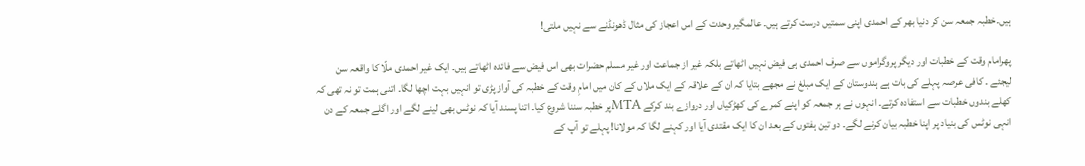ہیں۔خطبہ جمعہ سن کر دنیا بھر کے احمدی اپنی سمتیں درست کرتے ہیں۔ عالمگیر وحدت کے اس اعجاز کی مثال ڈھونڈنے سے نہیں ملتی!

پھرامام وقت کے خطبات اور دیگر پروگراموں سے صرف احمدی ہی فیض نہیں اٹھاتے بلکہ غیر از جماعت اور غیر مسلم حضرات بھی اس فیض سے فائدہ اٹھاتے ہیں۔ ایک غیر احمدی ملّا کا واقعہ سن لیجئے ۔ کافی عرصہ پہلے کی بات ہے ہندوستان کے ایک مبلغ نے مجھے بتایا کہ ان کے علاقہ کے ایک ملاں کے کان میں امامِ وقت کے خطبہ کی آواز پڑی تو انہیں بہت اچھا لگا۔ اتنی ہمت تو نہ تھی کہ کھلے بندوں خطبات سے استفادہ کرتے۔ انہوں نے ہر جمعہ کو اپنے کمرے کی کھڑکیاں اور دروازے بند کرکے MTAپر خطبہ سننا شروع کیا۔ اتنا پسند آیا کہ نوٹس بھی لینے لگے اور اگلے جمعہ کے دن انہی نوٹس کی بنیاد پر اپنا خطبہ بیان کرنے لگے۔ دو تین ہفتوں کے بعد ان کا ایک مقتدی آیا اور کہنے لگا کہ مولانا! پہلے تو آپ کے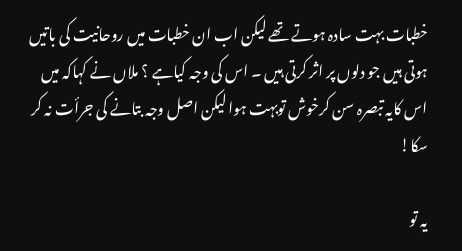خطبات بہت سادہ ہوتے تھے لیکن اب ان خطبات میں روحانیت کی باتیں ہوتی ہیں جو دلوں پر اثر کرتی ہیں ۔ اس کی وجہ کیاہے ؟ ملاں نے کہاکہ میں اس کایہ تبصرہ سن کرخوش توبہت ہوا لیکن اصل وجہ بتانے کی جرأت نہ کر سکا!

یہ تو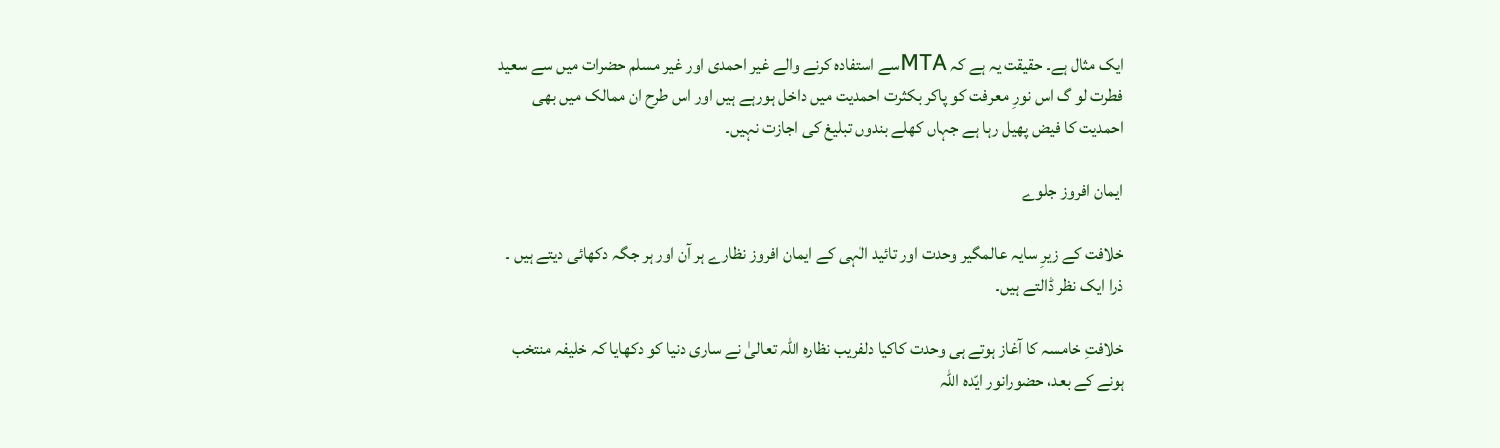ایک مثال ہے۔ حقیقت یہ ہے کہ MTAسے استفادہ کرنے والے غیر احمدی اور غیر مسلم حضرات میں سے سعید فطرت لو گ اس نورِ معرفت کو پاکر بکثرت احمدیت میں داخل ہورہے ہیں اور اس طرح ان ممالک میں بھی احمدیت کا فیض پھیل رہا ہے جہاں کھلے بندوں تبلیغ کی اجازت نہیں۔

ایمان افروز جلوے

خلافت کے زیرِ سایہ عالمگیر وحدت اور تائید الٰہی کے ایمان افروز نظارے ہر آن اور ہر جگہ دکھائی دیتے ہیں ۔ ذرا ایک نظر ڈالتے ہیں۔

خلافتِ خامسہ کا آغاز ہوتے ہی وحدت کاکیا دلفریب نظارہ اللہ تعالیٰ نے ساری دنیا کو دکھایا کہ خلیفہ منتخب ہونے کے بعد، حضورانور ایّدہ اللہ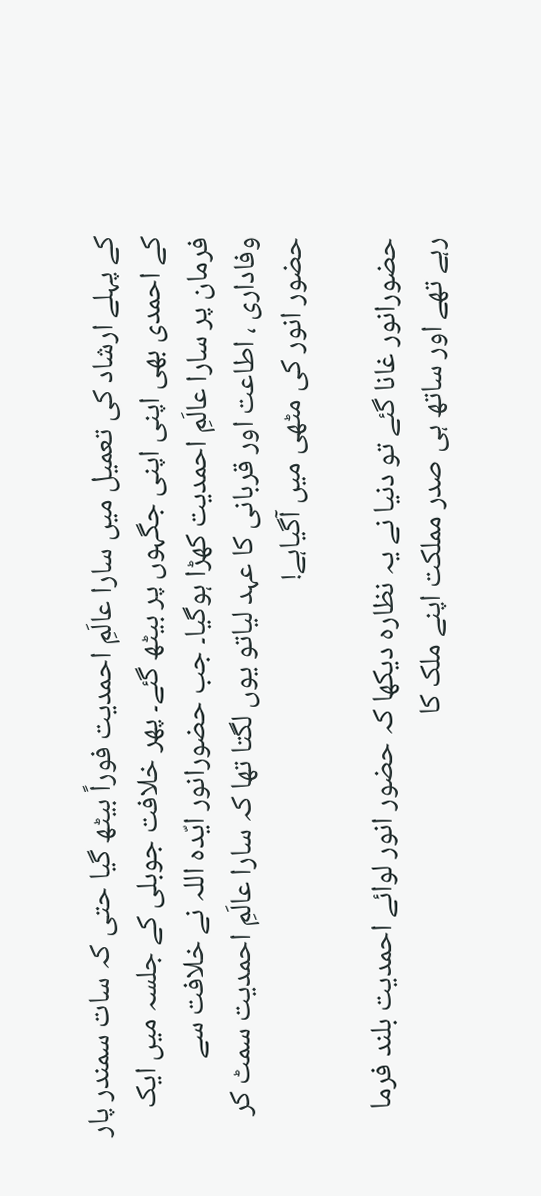کے پہلے ارشاد کی تعمیل میں سارا عالَمِ احمدیت فوراً بیٹھ گیا حتی کہ سات سمندر پار کے احمدی بھی اپنی اپنی جگہوں پر بیٹھ گئے۔ پھر خلافت جوبلی کے جلسہ میں ایک فرمان پر سارا عالَمِ احمدیت کھڑا ہوگیا۔ جب حضورانور ایّدہ اللہ نے خلافت سے وفاداری ، اطاعت اور قربانی کا عہد لیاتو یوں لگتا تھا کہ سارا عالَمِ احمدیت سمٹ کر حضور انور کی مٹھی میں آگیاہے!

حضورانور غانا گئے تو دنیا نے یہ نظارہ دیکھا کہ حضور انور لوائے احمدیت بلند فرما رہے تھے اور ساتھ ہی صدر مملکت اپنے ملک کا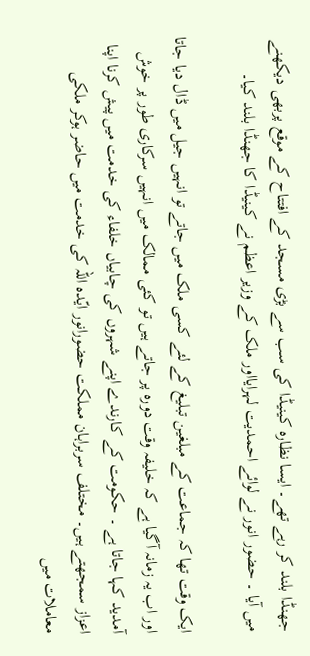جھنڈا بلند کر رہے تھے۔ ایسا نظارہ کینیڈا کی سب سے بڑی مسجد کے افتتاح کے موقع پربھی دیکھنے میں آیا ۔ حضور انور نے لوائے احمدیت لہرایااور ملک کے وزیر اعظم نے کینیڈا کا جھنڈا بلند کیا۔

ایک وقت تھا کہ جماعت کے مبلغین تبلیغ کے لئے کسی ملک میں جاتے تو انہیں جیل میں ڈال دیا جاتا اور اب یہ زمانہ آگیا ہے کہ خلیفہ وقت دورہ پر جاتے ہیں تو کئی ممالک میں انہیں سرکاری طور پر خوش آمدید کہا جاتا ہے ۔ حکومت کے کارندے اپنے شہروں کی چابیاں خلفاء کی خدمت میں پیش کرنا اپنا اعزاز سمجھتے ہیں۔ مختلف سربراہان مملکت حضورانور ایّدہ اللہ کی خدمت میں حاضر ہوکر ملکی معاملات میں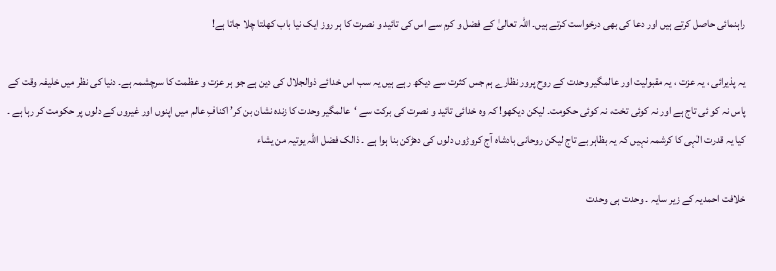راہنمائی حاصل کرتے ہیں اور دعا کی بھی درخواست کرتے ہیں۔ اللہ تعالیٰ کے فضل و کرم سے اس کی تائید و نصرت کا ہر روز ایک نیا باب کھلتا چلا جاتا ہے!

یہ پذیرائی ، یہ عزت ، یہ مقبولیت اور عالمگیر وحدت کے روح پرور نظارے ہم جس کثرت سے دیکھ رہے ہیں یہ سب اس خدائے ذوالجلال کی دین ہے جو ہر عزت و عظمت کا سرچشمہ ہے۔ دنیا کی نظر میں خلیفہ وقت کے پاس نہ کو ئی تاج ہے اور نہ کوئی تخت، نہ کوئی حکومت۔ لیکن دیکھو! کہ وہ خدائی تائید و نصرت کی برکت سے ‘عالمگیر وحدت کا زندہ نشان بن کر’ اکنافِ عالم میں اپنوں اور غیروں کے دلوں پر حکومت کر رہا ہے ۔ کیا یہ قدرت الٰہی کا کرشمہ نہیں کہ یہ بظاہر بے تاج لیکن روحانی بادشاہ آج کروڑوں دلوں کی دھڑکن بنا ہوا ہے ۔ ذالک فضل اللہ یوتیہ من یشاء

خلافت احمدیہ کے زیر سایہ ۔ وحدت ہی وحدت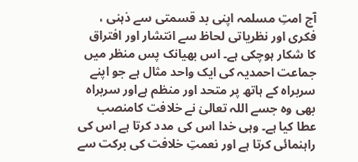آج امتِ مسلمہ اپنی بد قسمتی سے ذہنی ، فکری اور نظریاتی لحاظ سے انتشار اور افتراق کا شکار ہوچکی ہے۔ اس بھیانک پس منظر میں جماعت احمدیہ کی ایک واحد مثال ہے جو اپنے سربراہ کے ہاتھ پر متحد اور منظم ہےاور سربراہ بھی وہ جسے اللہ تعالیٰ نے خلافت کامنصب عطا کیا ہے۔ وہی خدا اس کی مدد کرتا ہے اس کی راہنمائی کرتا ہے اور نعمتِ خلافت کی برکت سے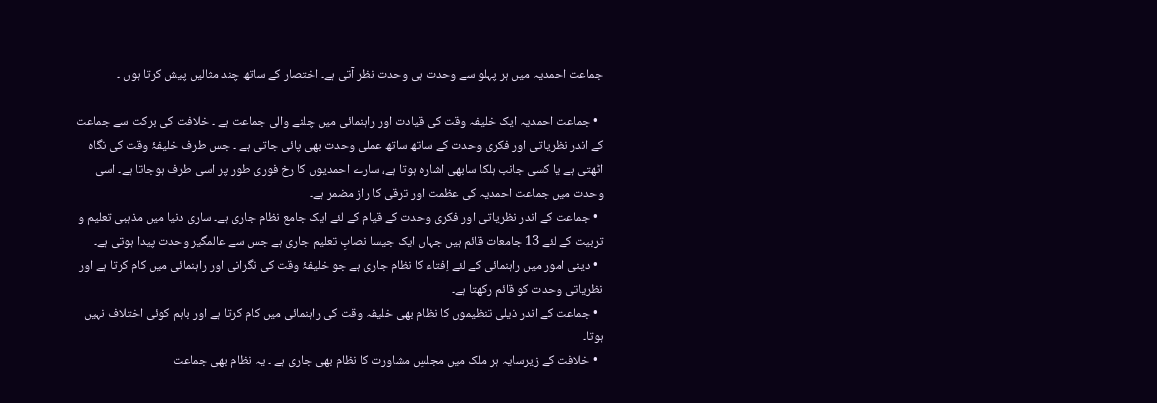جماعت احمدیہ میں ہر پہلو سے وحدت ہی وحدت نظر آتی ہے۔ اختصار کے ساتھ چند مثالیں پیش کرتا ہوں ۔

  • جماعت احمدیہ ایک خلیفہ وقت کی قیادت اور راہنمائی میں چلنے والی جماعت ہے ۔ خلافت کی برکت سے جماعت کے اندر نظریاتی اور فکری وحدت کے ساتھ ساتھ عملی وحدت بھی پائی جاتی ہے ۔ جس طرف خلیفۂ وقت کی نگاہ اٹھتی ہے یا کسی جانب ہلکا سابھی اشارہ ہوتا ہے، سارے احمدیوں کا رخ فوری طور پر اسی طرف ہوجاتا ہے۔ اسی وحدت میں جماعت احمدیہ کی عظمت اور ترقی کا راز مضمر ہے۔
  • جماعت کے اندر نظریاتی اور فکری وحدت کے قیام کے لئے ایک جامع نظام جاری ہے۔ ساری دنیا میں مذہبی تعلیم و تربیت کے لئے 13 جامعات قائم ہیں جہاں ایک جیسا نصابِ تعلیم جاری ہے جس سے عالمگیر وحدت پیدا ہوتی ہے۔
  • دینی امور میں راہنمائی کے لئے اِفتاء کا نظام جاری ہے جو خلیفۂ وقت کی نگرانی اور راہنمائی میں کام کرتا ہے اور نظریاتی وحدت کو قائم رکھتا ہے۔
  • جماعت کے اندر ذیلی تنظیموں کا نظام بھی خلیفہ وقت کی راہنمائی میں کام کرتا ہے اور باہم کوئی اختلاف نہیں ہوتا۔
  • خلافت کے زیرسایہ ہر ملک میں مجلسِ مشاورت کا نظام بھی جاری ہے ۔ یہ نظام بھی جماعت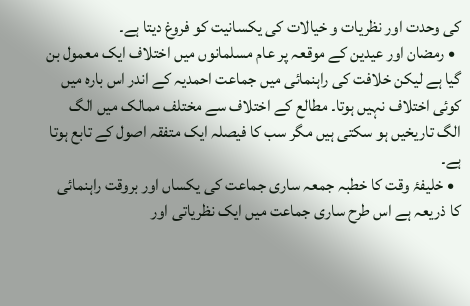کی وحدت اور نظریات و خیالات کی یکسانیت کو فروغ دیتا ہے۔
  • رمضان اور عیدین کے موقعہ پر عام مسلمانوں میں اختلاف ایک معمول بن گیا ہے لیکن خلافت کی راہنمائی میں جماعت احمدیہ کے اندر اس بارہ میں کوئی اختلاف نہیں ہوتا۔ مطالع کے اختلاف سے مختلف ممالک میں الگ الگ تاریخیں ہو سکتی ہیں مگر سب کا فیصلہ ایک متفقہ اصول کے تابع ہوتا ہے۔
  • خلیفۂ وقت کا خطبہ جمعہ ساری جماعت کی یکساں اور بروقت راہنمائی کا ذریعہ ہے اس طرح ساری جماعت میں ایک نظریاتی اور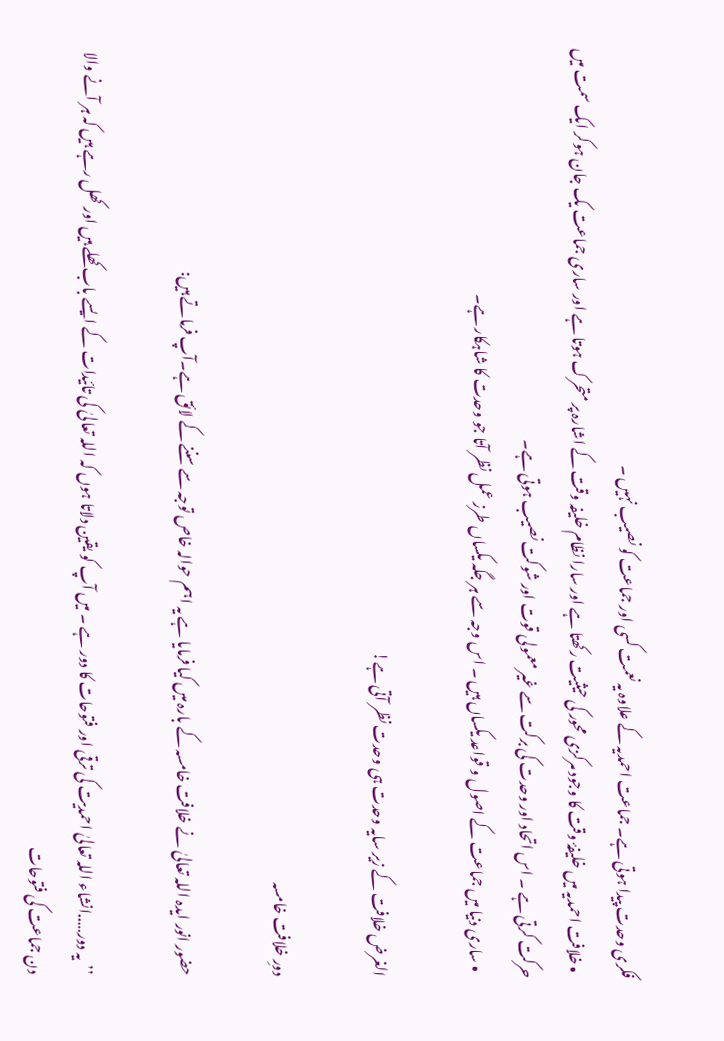فکری وحدت پیدا ہوتی ہے۔ جماعت احمدیہ کے علاوہ یہ نعمت کسی اور جماعت کو نصیب نہیں ۔
  • خلافت احمدیہ میں خلیفۂ وقت کا وجود مرکزی محور کی حیثیت رکھتا ہے اور سارا نظام خلیفہ وقت کے اشارہ پر متحرک ہوتا ہے اور ساری جماعت یک جان ہوکر ایک سمت میں حرکت کرتی ہے ۔ اس اتحاد اور وحدت کی برکت سے غیر معمولی قوت اور شوکت نصیب ہوتی ہے۔
  • ساری دنیا میں جماعت کے اصول و قواعد یکساں ہیں ۔ اس وجہ سے ہر جگہ یکساں طرز عمل نظر آتا جو وحدت کا شاہکار ہے۔

الغرض خلافت کے زیر سایہ وحدت ہی وحدت نظر آتی ہے!

دورِ خلافت خامسہ

حضور انور ایدہ اللہ تعالیٰ نے خلافت خامسہ کے بارہ میں کیا فرمایا ہے یہ اہم حوالہ خاص توجہ سے سننے کے لائق ہے۔آپ فرماتے ہیں:

’’یہ دور…..انشاء اللہ تعالیٰ احمدیت کی ترقی اور فتوحات کا دور ہے ۔ میں آپ کو یقین دلاتا ہوں کہ اللہ تعالیٰ کی تائیدات کے ایسے باب کھلے ہیں اور کھل رہے ہیں کہ ہر آنے والا دن جماعت کی فتوحات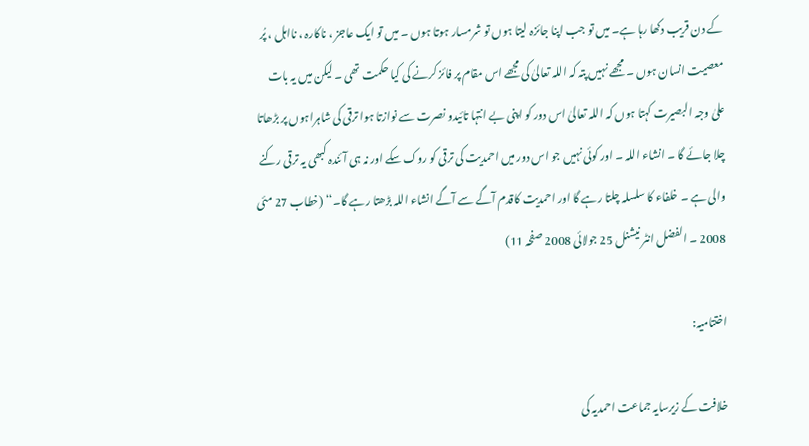کے دن قریب دکھا رہا ہے۔ میں تو جب اپنا جائزہ لیتا ہوں تو شرمسار ہوتا ہوں ۔ میں تو ایک عاجز ، ناکارہ ، نااہل ، پُر معصیت انسان ہوں ۔ مجھے نہیں پتہ کہ اللہ تعالیٰ کی مجھے اس مقام پر فائز کرنے کی کیا حکمت تھی ۔ لیکن میں یہ بات علیٰ وجہ البصیرت کہتا ہوں کہ اللہ تعالیٰ اس دور کو اپنی بے انتہا تائیدو نصرت سے نوازتا ہوا ترقی کی شاہراہوں پر بڑھاتا چلا جائے گا ۔ انشاء اللہ ۔ اور کوئی نہیں جو اس دور میں احمدیت کی ترقی کو روک سکے اور نہ ہی آئندہ کبھی یہ ترقی رکنے والی ہے ۔ خلفاء کا سلسلہ چلتا رہے گا اور احمدیت کاقدم آگے سے آگے انشاء اللہ بڑھتا رہے گا۔‘‘ (خطاب 27 مئی 2008 ۔ الفضل انٹر نیشنل 25 جولائی 2008 صفحہ 11)

اختتامیہ:

خلافت کے زیرسایہ جماعت احمدیہ کی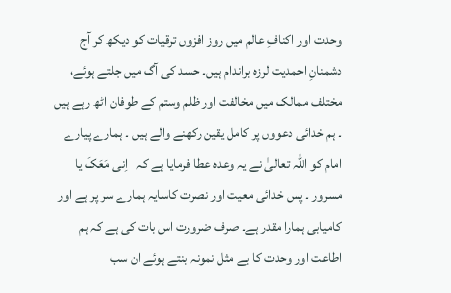وحدت اور اکنافِ عالم میں روز افزوں ترقیات کو دیکھ کر آج دشمنانِ احمدیت لرزہ براندام ہیں۔ حسد کی آگ میں جلتے ہوئے، مختلف ممالک میں مخالفت اور ظلم وستم کے طوفان اٹھ رہے ہیں ۔ ہم خدائی دعووں پر کامل یقین رکھنے والے ہیں ۔ ہمارے پیارے امام کو اللہ تعالیٰ نے یہ وعدہ عطا فرمایا ہے کہ   اِنی مَعَکَ یا مسرور ۔ پس خدائی معیت اور نصرت کاسایہ ہمارے سر پر ہے اور کامیابی ہمارا مقدر ہے۔ صرف ضرورت اس بات کی ہے کہ ہم اطاعت اور وحدت کا بے مثل نمونہ بنتے ہوئے ان سب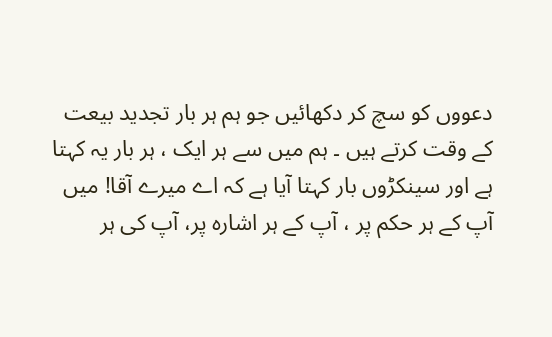دعووں کو سچ کر دکھائیں جو ہم ہر بار تجدید بیعت کے وقت کرتے ہیں ۔ ہم میں سے ہر ایک ، ہر بار یہ کہتا ہے اور سینکڑوں بار کہتا آیا ہے کہ اے میرے آقا! میں آپ کے ہر حکم پر ، آپ کے ہر اشارہ پر، آپ کی ہر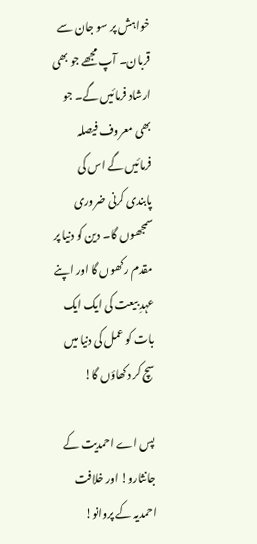خواہش پر سو جان سے قربان۔ آپ مجھے جو بھی ارشاد فرمائیں گے۔ جو بھی معروف فیصلہ فرمائیں گے اس کی پابندی کرنی ضروری سمجھوں گا۔ دین کو دنیا پر مقدم رکھوں گا اور اپنے عہدِ بیعت کی ایک ایک بات کو عمل کی دنیا میں سچ کر دکھاؤں گا!

پس اے احمدیت کے جانثارو! اور خلافت احمدیہ کے پروانو!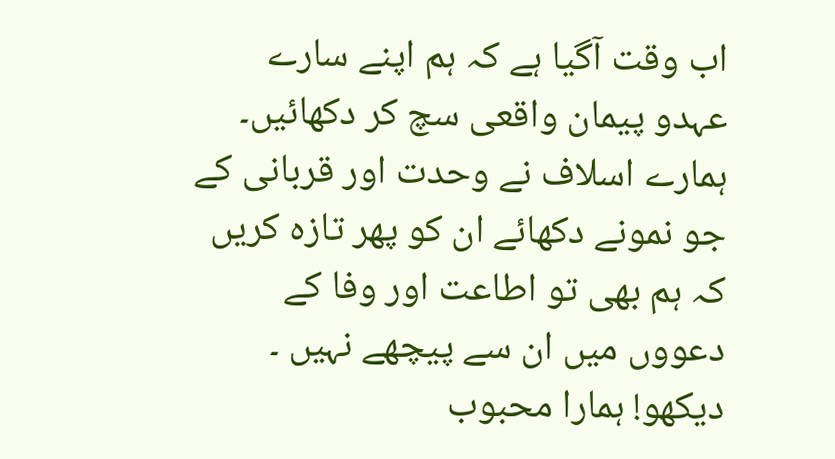اب وقت آگیا ہے کہ ہم اپنے سارے عہدو پیمان واقعی سچ کر دکھائیں۔ ہمارے اسلاف نے وحدت اور قربانی کے جو نمونے دکھائے ان کو پھر تازہ کریں کہ ہم بھی تو اطاعت اور وفا کے دعووں میں ان سے پیچھے نہیں ۔ دیکھو! ہمارا محبوب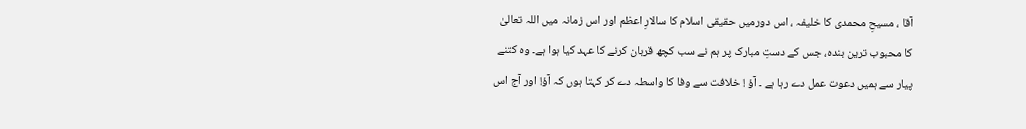آقا ، مسیحِ محمدی کا خلیفہ ، اس دورمیں حقیقی اسلام کا سالارِ اعظم اور اس زمانہ میں اللہ تعالیٰ کا محبوب ترین بندہ، جس کے دستِ مبارک پر ہم نے سب کچھ قربان کرنے کا عہد کیا ہوا ہے۔ وہ کتنے پیار سے ہمیں دعوت عمل دے رہا ہے ۔ آؤ ! خلافت سے وفا کا واسطہ دے کر کہتا ہوں کہ آؤ! اور آج اس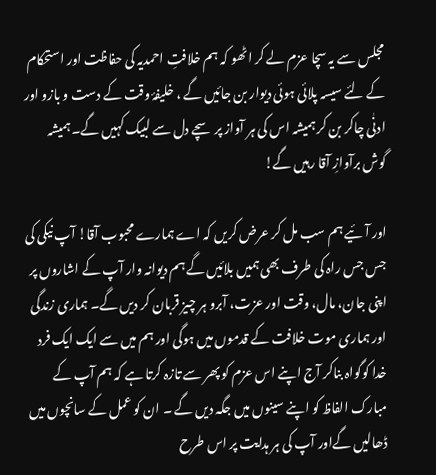مجلس سے یہ سچا عزم لے کر اٹھو کہ ہم خلافتِ احمدیہ کی حفاظت اور استحکام کے لئے سیسہ پلائی ہوئی دیوار بن جائیں گے ، خلیفۂ وقت کے دست و بازو اور ادنٰی چاکر بن کر ہمیشہ اس کی ہر آواز پر سچے دل سے لبیک کہیں گے۔ ہمیشہ گوش برآوازِ آقا رہیں گے!

اور آئیے ہم سب مل کر عرض کریں کہ اے ہمارے محبوب آقا! آپ نیکی کی جس جس راہ کی طرف بھی ہمیں بلائیں گے ہم دیوانہ وار آپ کے اشاروں پر اپنی جان، مال، وقت اور عزت، آبرو ہر چیز قربان کر دیں گے۔ ہماری زندگی اور ہماری موت خلافت کے قدموں میں ہوگی اور ہم میں سے ایک ایک فرد خدا کوگواہ بناکر آج اپنے اس عزم کو پھر سے تازہ کرتا ہے کہ ہم آپ کے مبارک الفاظ کو اپنے سینوں میں جگہ دیں گے ۔ ان کو عمل کے سانچوں میں ڈھالیں گےاور آپ کی ہر ہدایت پر اس طرح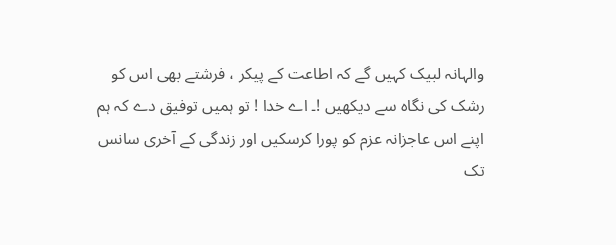والہانہ لبیک کہیں گے کہ اطاعت کے پیکر ، فرشتے بھی اس کو رشک کی نگاہ سے دیکھیں !۔ اے خدا ! تو ہمیں توفیق دے کہ ہم اپنے اس عاجزانہ عزم کو پورا کرسکیں اور زندگی کے آخری سانس تک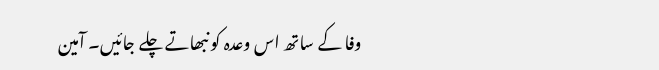وفا کے ساتھ اس وعدہ کو نبھاتے چلے جائیں۔ آمین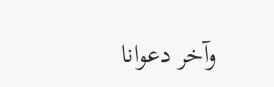وآخر دعوانا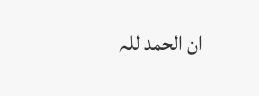ان الحمد للہ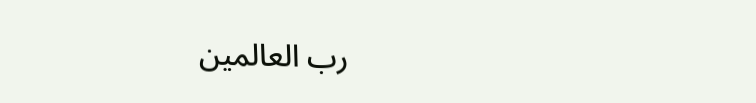رب العالمین